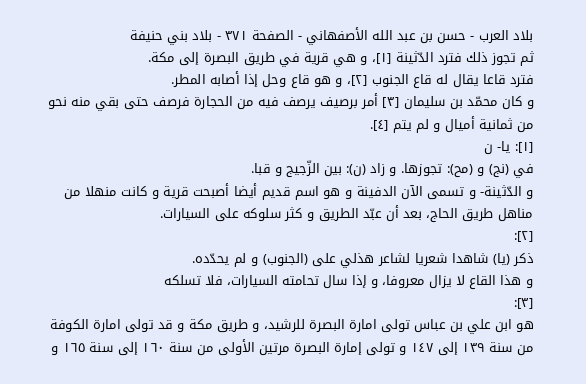بلاد العرب - حسن بن عبد الله الأصفهاني - الصفحة ٣٧١ - بلاد بني حنيفة
ثم تجوز ذلك فترد الدّثينة [١]، و هي قرية في طريق البصرة إلى مكة.
فترد قاعا يقال له قاع الجنوب [٢]، و هو قاع وحل إذا أصابه المطر.
و كان محمّد بن سليمان [٣] أمر برصيف يرصف فيه من الحجارة فرصف حتى بقي منه نحو من ثمانية أميال و لم يتم [٤].
[١]: يا- ن
في (نج) و (مح): تجوزها. و زاد (ن): بين الزّجيج و قبا.
و الدّثينة- و تسمى الآن الدفينة و هو اسم قديم أيضا أصبحت قرية و كانت منهلا من مناهل طريق الحاج، بعد أن عبّد الطريق و كثر سلوكه على السيارات.
[٢]:
ذكر (يا) شاهدا شعريا لشاعر هذلي على (الجنوب) و لم يحدّده.
و هذا القاع لا يزال معروفا، و إذا سال تحامته السيارات، فلا تسلكه
[٣]:
هو ابن علي بن عباس تولى امارة البصرة للرشيد، و طريق مكة و قد تولى امارة الكوفة من سنة ١٣٩ إلى ١٤٧ و تولى إمارة البصرة مرتين الأولى من سنة ١٦٠ إلى سنة ١٦٥ و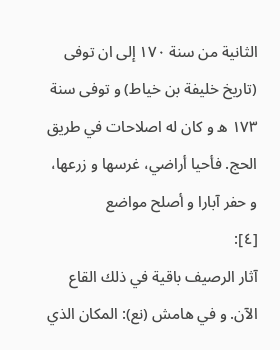الثانية من سنة ١٧٠ إلى ان توفى (تاريخ خليفة بن خياط) و توفى سنة ١٧٣ ه و كان له اصلاحات في طريق الحج. فأحيا أراضي، غرسها و زرعها، و حفر آبارا و أصلح مواضع
[٤]:
آثار الرصيف باقية في ذلك القاع الآن. و في هامش (نع): المكان الذي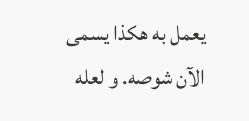يعمل به هكذا يسمى الآن شوصه. و لعله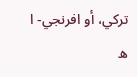تركي، أو افرنجي- ا ه